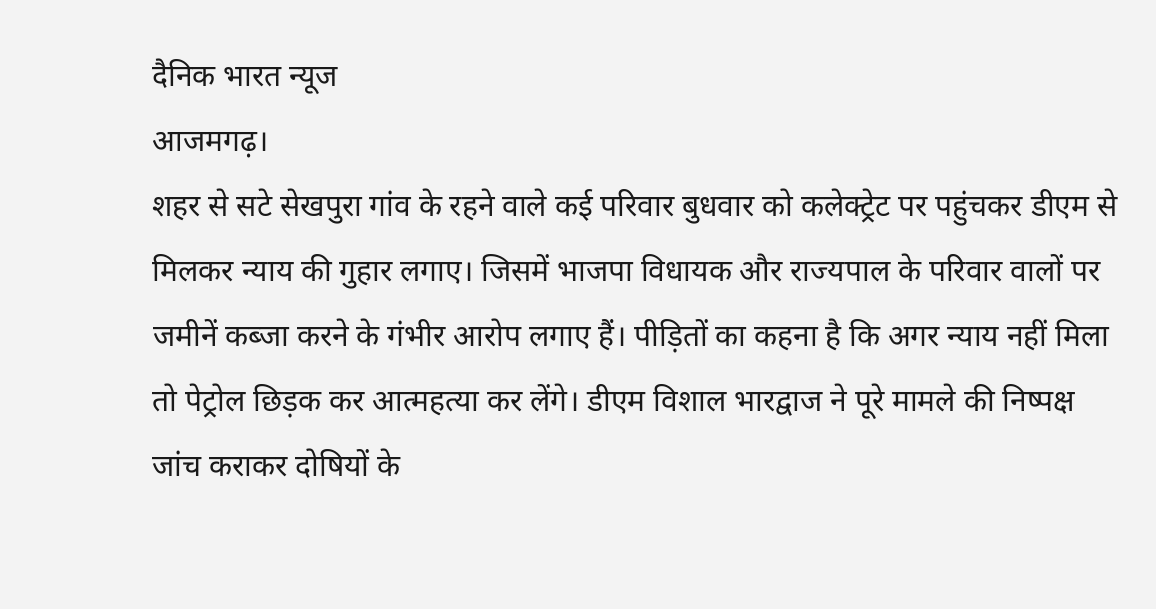दैनिक भारत न्यूज
आजमगढ़।
शहर से सटे सेखपुरा गांव के रहने वाले कई परिवार बुधवार को कलेक्ट्रेट पर पहुंचकर डीएम से मिलकर न्याय की गुहार लगाए। जिसमें भाजपा विधायक और राज्यपाल के परिवार वालों पर जमीनें कब्जा करने के गंभीर आरोप लगाए हैं। पीड़ितों का कहना है कि अगर न्याय नहीं मिला तो पेट्रोल छिड़क कर आत्महत्या कर लेंगे। डीएम विशाल भारद्वाज ने पूरे मामले की निष्पक्ष जांच कराकर दोषियों के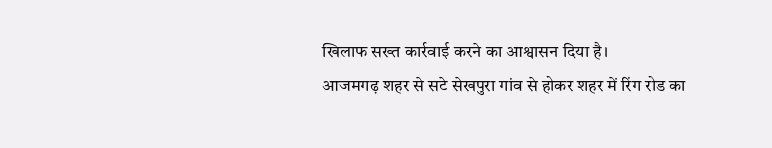खिलाफ सख्त कार्रवाई करने का आश्वासन दिया है।
आजमगढ़ शहर से सटे सेखपुरा गांव से होकर शहर में रिंग रोड का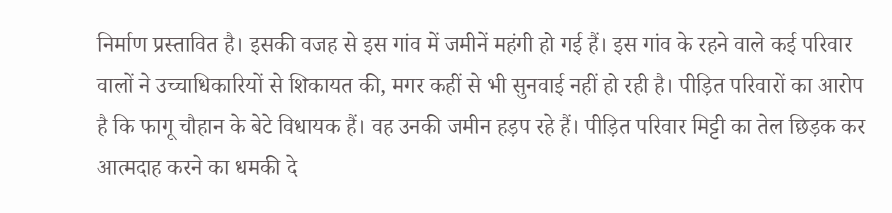निर्माण प्रस्तावित है। इसकी वजह से इस गांव में जमीनें महंगी हो गई हैं। इस गांव के रहने वाले कई परिवार वालों ने उच्चाधिकारियों से शिकायत की, मगर कहीं से भी सुनवाई नहीं हो रही है। पीड़ित परिवारों का आरोप है कि फागू चौहान के बेटे विधायक हैं। वह उनकी जमीन हड़प रहे हैं। पीड़ित परिवार मिट्टी का तेल छिड़क कर आत्मदाह करने का धमकी दे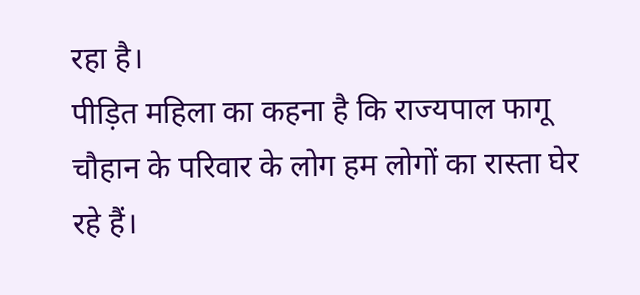रहा है।
पीड़ित महिला का कहना है कि राज्यपाल फागू चौहान के परिवार के लोग हम लोगों का रास्ता घेर रहे हैं।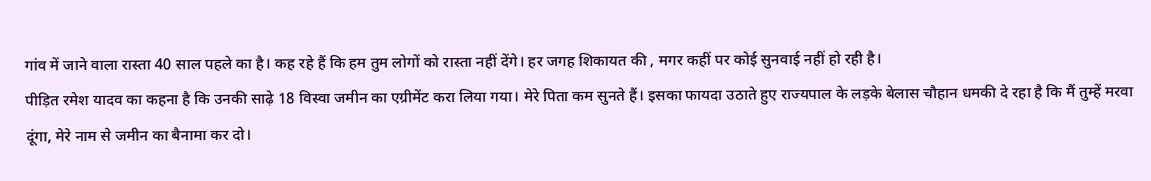गांव में जाने वाला रास्ता 40 साल पहले का है। कह रहे हैं कि हम तुम लोगों को रास्ता नहीं देंगे। हर जगह शिकायत की , मगर कहीं पर कोई सुनवाई नहीं हो रही है।
पीड़ित रमेश यादव का कहना है कि उनकी साढ़े 18 विस्वा जमीन का एग्रीमेंट करा लिया गया। मेरे पिता कम सुनते हैं। इसका फायदा उठाते हुए राज्यपाल के लड़के बेलास चौहान धमकी दे रहा है कि मैं तुम्हें मरवा दूंगा, मेरे नाम से जमीन का बैनामा कर दो।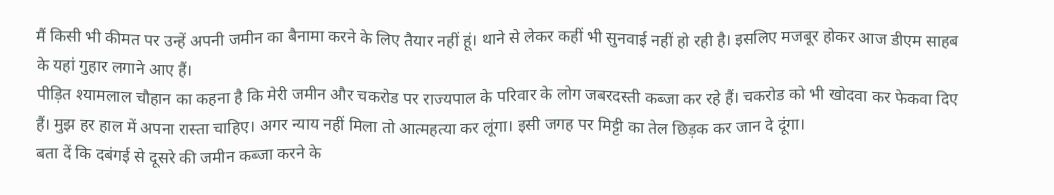मैं किसी भी कीमत पर उन्हें अपनी जमीन का बैनामा करने के लिए तैयार नहीं हूं। थाने से लेकर कहीं भी सुनवाई नहीं हो रही है। इसलिए मजबूर होकर आज डीएम साहब के यहां गुहार लगाने आए हैं।
पीड़ित श्यामलाल चौहान का कहना है कि मेरी जमीन और चकरोड पर राज्यपाल के परिवार के लोग जबरदस्ती कब्जा कर रहे हैं। चकरोड को भी खोदवा कर फेकवा दिए हैं। मुझ हर हाल में अपना रास्ता चाहिए। अगर न्याय नहीं मिला तो आत्महत्या कर लूंगा। इसी जगह पर मिट्टी का तेल छिड़क कर जान दे दूंगा।
बता दें कि दबंगई से दूसरे की जमीन कब्जा करने के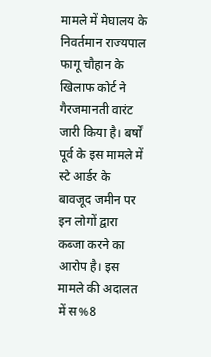मामले में मेघालय के निवर्तमान राज्यपाल फागू चौहान के खिलाफ कोर्ट ने गैरजमानती वारंट जारी किया है। बर्षों पूर्व के इस मामले में स्टे आर्डर के बावजूद जमीन पर इन लोगों द्वारा कब्जा करने का आरोप है। इस मामले की अदालत में स%8